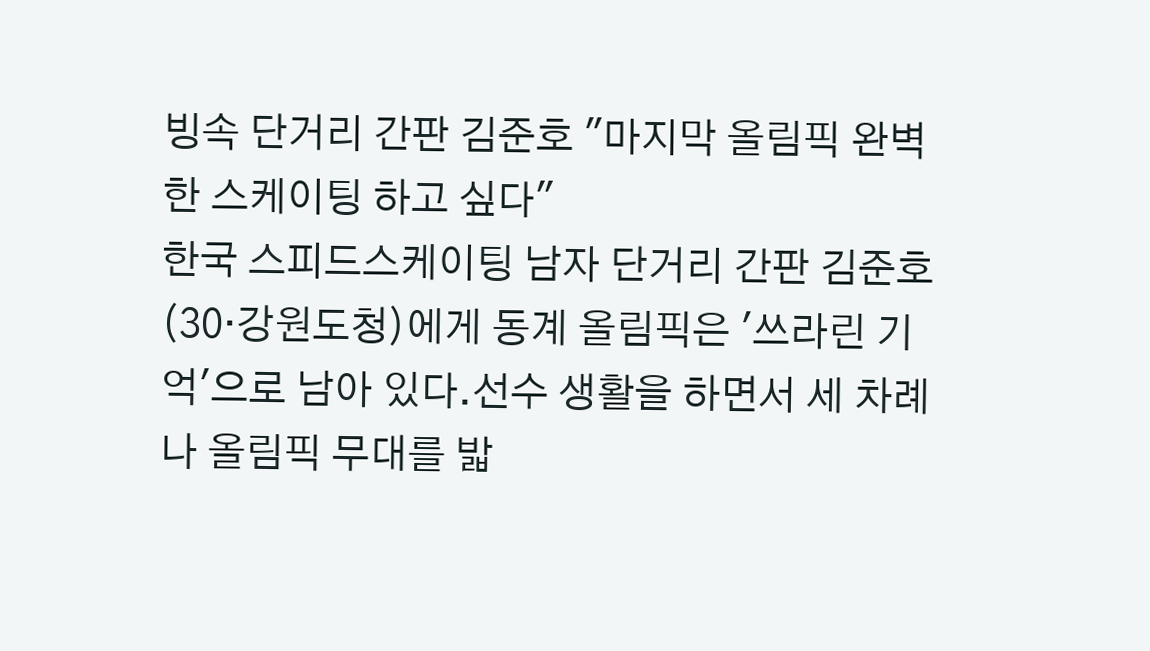빙속 단거리 간판 김준호 "마지막 올림픽 완벽한 스케이팅 하고 싶다"
한국 스피드스케이팅 남자 단거리 간판 김준호(30·강원도청)에게 동계 올림픽은 '쓰라린 기억'으로 남아 있다.선수 생활을 하면서 세 차례나 올림픽 무대를 밟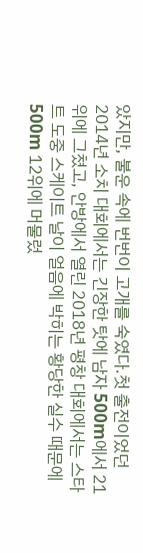았지만, 불운 속에 번번이 고개를 숙였다.첫 출전이었던 2014년 소치 대회에서는 긴장한 탓에 남자 500m에서 21위에 그쳤고, 안방에서 열린 2018년 평창 대회에서는 스타트 도중 스케이트 날이 얼음에 박히는 황당한 실수 때문에 500m 12위에 머물렀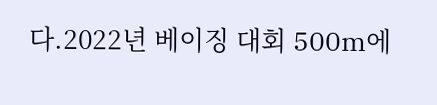다.2022년 베이징 대회 500m에